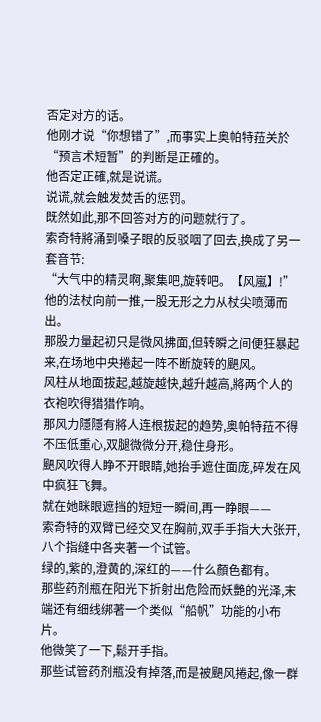否定对方的话。
他刚才说“你想错了”,而事实上奥帕特菈关於“预言术短暂”的判断是正確的。
他否定正確,就是说谎。
说谎,就会触发焚舌的惩罚。
既然如此,那不回答对方的问题就行了。
索奇特將涌到嗓子眼的反驳咽了回去,换成了另一套音节:
“大气中的精灵啊,聚集吧,旋转吧。【风嵐】!”
他的法杖向前一推,一股无形之力从杖尖喷薄而出。
那股力量起初只是微风拂面,但转瞬之间便狂暴起来,在场地中央捲起一阵不断旋转的颶风。
风柱从地面拔起,越旋越快,越升越高,將两个人的衣袍吹得猎猎作响。
那风力隱隱有將人连根拔起的趋势,奥帕特菈不得不压低重心,双腿微微分开,稳住身形。
颶风吹得人睁不开眼睛,她抬手遮住面庞,碎发在风中疯狂飞舞。
就在她眯眼遮挡的短短一瞬间,再一睁眼——
索奇特的双臂已经交叉在胸前,双手手指大大张开,八个指缝中各夹著一个试管。
绿的,紫的,澄黄的,深红的——什么顏色都有。
那些药剂瓶在阳光下折射出危险而妖艷的光泽,末端还有细线绑著一个类似“船帆”功能的小布片。
他微笑了一下,鬆开手指。
那些试管药剂瓶没有掉落,而是被颶风捲起,像一群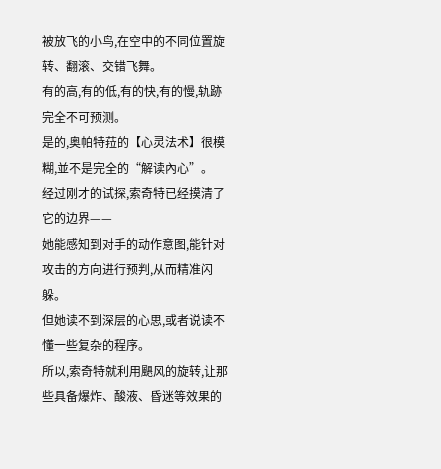被放飞的小鸟,在空中的不同位置旋转、翻滚、交错飞舞。
有的高,有的低,有的快,有的慢,轨跡完全不可预测。
是的,奥帕特菈的【心灵法术】很模糊,並不是完全的“解读內心”。
经过刚才的试探,索奇特已经摸清了它的边界——
她能感知到对手的动作意图,能针对攻击的方向进行预判,从而精准闪躲。
但她读不到深层的心思,或者说读不懂一些复杂的程序。
所以,索奇特就利用颶风的旋转,让那些具备爆炸、酸液、昏迷等效果的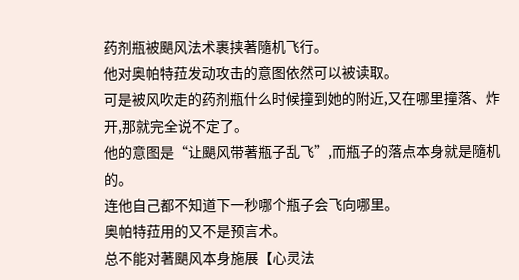药剂瓶被颶风法术裹挟著隨机飞行。
他对奥帕特菈发动攻击的意图依然可以被读取。
可是被风吹走的药剂瓶什么时候撞到她的附近,又在哪里撞落、炸开,那就完全说不定了。
他的意图是“让颶风带著瓶子乱飞”,而瓶子的落点本身就是隨机的。
连他自己都不知道下一秒哪个瓶子会飞向哪里。
奥帕特菈用的又不是预言术。
总不能对著颶风本身施展【心灵法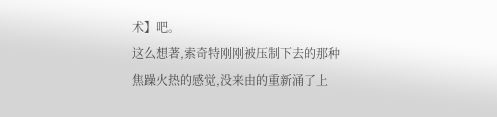术】吧。
这么想著,索奇特刚刚被压制下去的那种焦躁火热的感觉,没来由的重新涌了上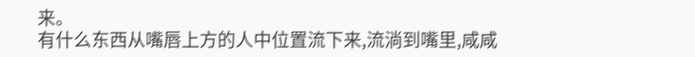来。
有什么东西从嘴唇上方的人中位置流下来,流淌到嘴里,咸咸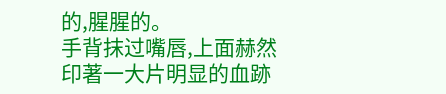的,腥腥的。
手背抹过嘴唇,上面赫然印著一大片明显的血跡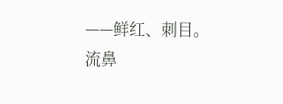——鲜红、刺目。
流鼻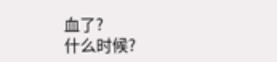血了?
什么时候?